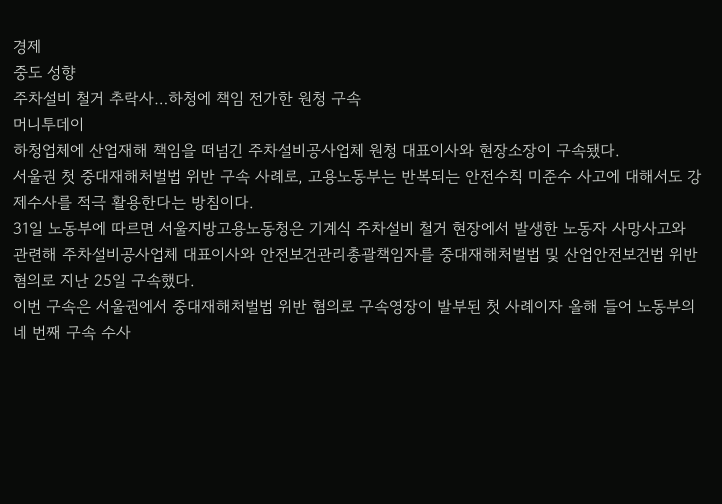경제
중도 성향
주차설비 철거 추락사…하청에 책임 전가한 원청 구속
머니투데이
하청업체에 산업재해 책임을 떠넘긴 주차설비공사업체 원청 대표이사와 현장소장이 구속됐다.
서울권 첫 중대재해처벌법 위반 구속 사례로, 고용노동부는 반복되는 안전수칙 미준수 사고에 대해서도 강제수사를 적극 활용한다는 방침이다.
31일 노동부에 따르면 서울지방고용노동청은 기계식 주차설비 철거 현장에서 발생한 노동자 사망사고와 관련해 주차설비공사업체 대표이사와 안전보건관리총괄책임자를 중대재해처벌법 및 산업안전보건법 위반 혐의로 지난 25일 구속했다.
이번 구속은 서울권에서 중대재해처벌법 위반 혐의로 구속영장이 발부된 첫 사례이자 올해 들어 노동부의 네 번째 구속 수사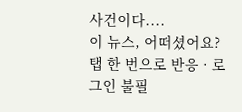사건이다....
이 뉴스, 어떠셨어요?
탭 한 번으로 반응 · 로그인 불필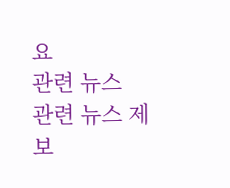요
관련 뉴스
관련 뉴스 제보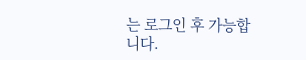는 로그인 후 가능합니다.